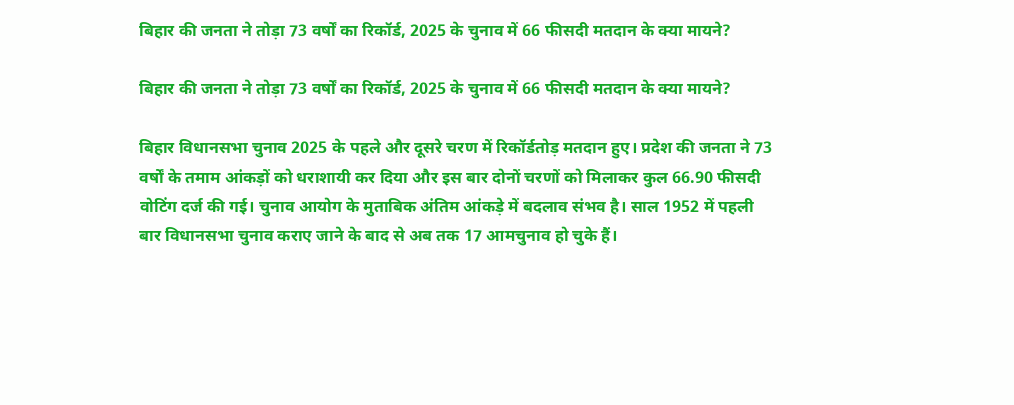बिहार की जनता ने तोड़ा 73 वर्षों का रिकॉर्ड, 2025 के चुनाव में 66 फीसदी मतदान के क्या मायने?

बिहार की जनता ने तोड़ा 73 वर्षों का रिकॉर्ड, 2025 के चुनाव में 66 फीसदी मतदान के क्या मायने?

बिहार विधानसभा चुनाव 2025 के पहले और दूसरे चरण में रिकॉर्डतोड़ मतदान हुए। प्रदेश की जनता ने 73 वर्षों के तमाम आंकड़ों को धराशायी कर दिया और इस बार दोनों चरणों को मिलाकर कुल 66.90 फीसदी वोटिंग दर्ज की गई। चुनाव आयोग के मुताबिक अंतिम आंकड़े में बदलाव संभव है। साल 1952 में पहली बार विधानसभा चुनाव कराए जाने के बाद से अब तक 17 आमचुनाव हो चुके हैं।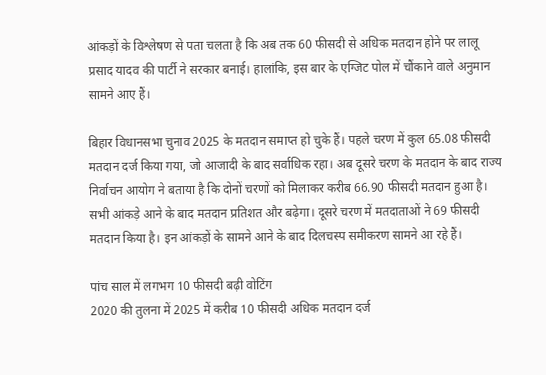आंकड़ों के विश्लेषण से पता चलता है कि अब तक 60 फीसदी से अधिक मतदान होने पर लालू प्रसाद यादव की पार्टी ने सरकार बनाई। हालांकि, इस बार के एग्जिट पोल में चौंकाने वाले अनुमान सामने आए हैं।

बिहार विधानसभा चुनाव 2025 के मतदान समाप्त हो चुके हैं। पहले चरण में कुल 65.08 फीसदी मतदान दर्ज किया गया, जो आजादी के बाद सर्वाधिक रहा। अब दूसरे चरण के मतदान के बाद राज्य निर्वाचन आयोग ने बताया है कि दोनों चरणों को मिलाकर करीब 66.90 फीसदी मतदान हुआ है। सभी आंकड़े आने के बाद मतदान प्रतिशत और बढ़ेगा। दूसरे चरण में मतदाताओं ने 69 फीसदी मतदान किया है। इन आंकड़ों के सामने आने के बाद दिलचस्प समीकरण सामने आ रहे हैं।

पांच साल में लगभग 10 फीसदी बढ़ी वोटिंग
2020 की तुलना में 2025 में करीब 10 फीसदी अधिक मतदान दर्ज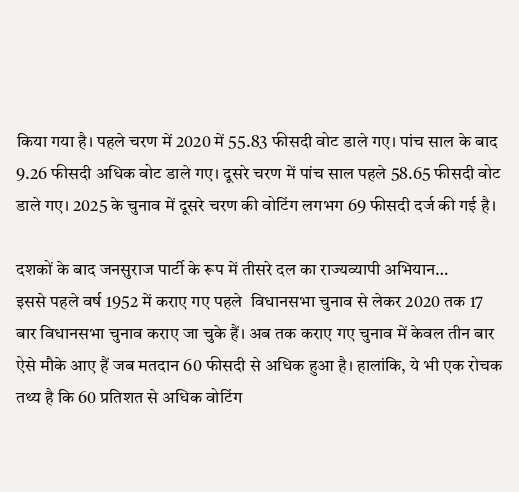किया गया है। पहले चरण में 2020 में 55.83 फीसदी वोट डाले गए। पांच साल के बाद 9.26 फीसदी अधिक वोट डाले गए। दूसरे चरण में पांच साल पहले 58.65 फीसदी वोट डाले गए। 2025 के चुनाव में दूसरे चरण की वोटिंग लगभग 69 फीसदी दर्ज की गई है।

दशकों के बाद जनसुराज पार्टी के रूप में तीसरे दल का राज्यव्यापी अभियान…
इससे पहले वर्ष 1952 में कराए गए पहले  विधानसभा चुनाव से लेकर 2020 तक 17 बार विधानसभा चुनाव कराए जा चुके हैं। अब तक कराए गए चुनाव में केवल तीन बार ऐसे मौके आए हैं जब मतदान 60 फीसदी से अधिक हुआ है। हालांकि, ये भी एक रोचक तथ्य है कि 60 प्रतिशत से अधिक वोटिंग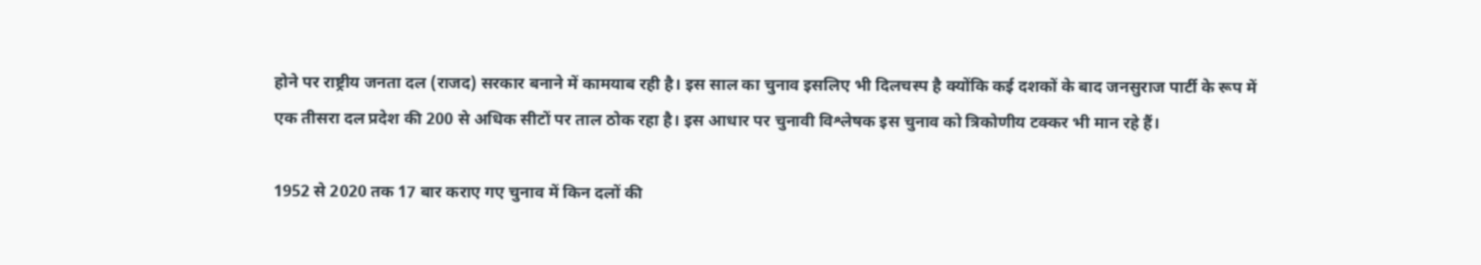होने पर राष्ट्रीय जनता दल (राजद) सरकार बनाने में कामयाब रही है। इस साल का चुनाव इसलिए भी दिलचस्प है क्योंकि कई दशकों के बाद जनसुराज पार्टी के रूप में एक तीसरा दल प्रदेश की 200 से अधिक सीटों पर ताल ठोक रहा है। इस आधार पर चुनावी विश्लेषक इस चुनाव को त्रिकोणीय टक्कर भी मान रहे हैं।

1952 से 2020 तक 17 बार कराए गए चुनाव में किन दलों की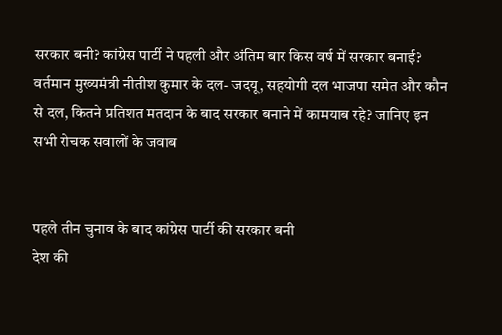सरकार बनी? कांग्रेस पार्टी ने पहली और अंतिम बार किस वर्ष में सरकार बनाई? वर्तमान मुख्यमंत्री नीतीश कुमार के दल- जदयू, सहयोगी दल भाजपा समेत और कौन से दल, कितने प्रतिशत मतदान के बाद सरकार बनाने में कामयाब रहे? जानिए इन सभी रोचक सवालों के जवाब


पहले तीन चुनाव के बाद कांग्रेस पार्टी की सरकार बनी
देश की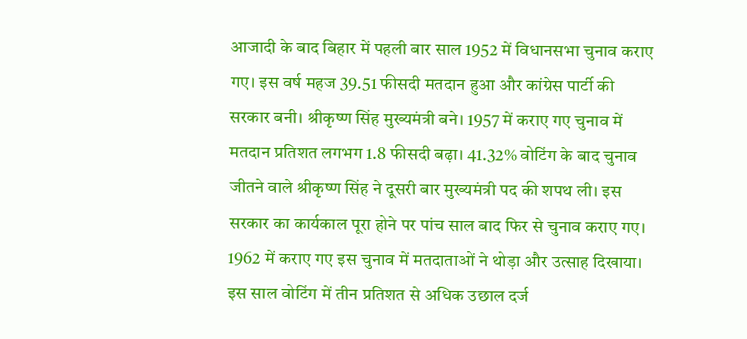आजादी के बाद बिहार में पहली बार साल 1952 में विधानसभा चुनाव कराए गए। इस वर्ष महज 39.51 फीसदी मतदान हुआ और कांग्रेस पार्टी की सरकार बनी। श्रीकृष्ण सिंह मुख्यमंत्री बने। 1957 में कराए गए चुनाव में मतदान प्रतिशत लगभग 1.8 फीसदी बढ़ा। 41.32% वोटिंग के बाद चुनाव जीतने वाले श्रीकृष्ण सिंह ने दूसरी बार मुख्यमंत्री पद की शपथ ली। इस सरकार का कार्यकाल पूरा होने पर पांच साल बाद फिर से चुनाव कराए गए। 1962 में कराए गए इस चुनाव में मतदाताओं ने थोड़ा और उत्साह दिखाया। इस साल वोटिंग में तीन प्रतिशत से अधिक उछाल दर्ज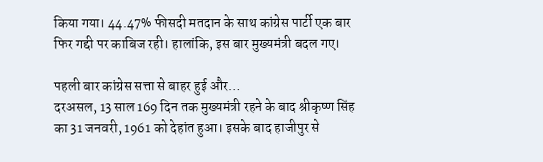किया गया। 44.47% फीसदी मतदान के साथ कांग्रेस पार्टी एक बार फिर गद्दी पर काबिज रही। हालांकि, इस बार मुख्यमंत्री बदल गए।

पहली बार कांग्रेस सत्ता से बाहर हुई और…
दरअसल, 13 साल 169 दिन तक मुख्यमंत्री रहने के बाद श्रीकृष्ण सिंह का 31 जनवरी, 1961 को देहांत हुआ। इसके बाद हाजीपुर से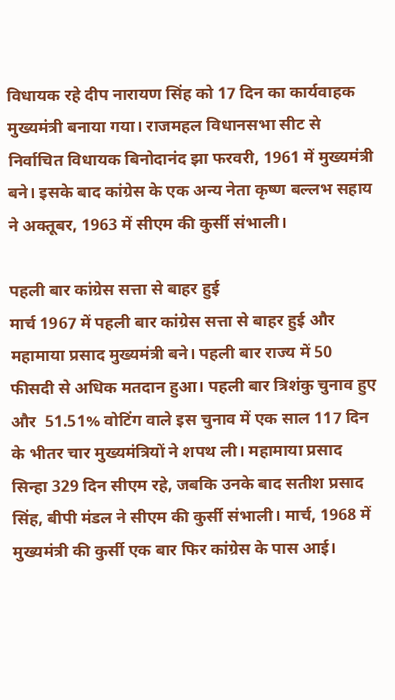विधायक रहे दीप नारायण सिंह को 17 दिन का कार्यवाहक मुख्यमंत्री बनाया गया। राजमहल विधानसभा सीट से निर्वाचित विधायक बिनोदानंद झा फरवरी, 1961 में मुख्यमंत्री बने। इसके बाद कांग्रेस के एक अन्य नेता कृष्ण बल्लभ सहाय ने अक्तूबर, 1963 में सीएम की कुर्सी संभाली।

पहली बार कांग्रेस सत्ता से बाहर हुई
मार्च 1967 में पहली बार कांग्रेस सत्ता से बाहर हुई और महामाया प्रसाद मुख्यमंत्री बने। पहली बार राज्य में 50 फीसदी से अधिक मतदान हुआ। पहली बार त्रिशंकु चुनाव हुए और  51.51% वोटिंग वाले इस चुनाव में एक साल 117 दिन के भीतर चार मुख्यमंत्रियों ने शपथ ली। महामाया प्रसाद सिन्हा 329 दिन सीएम रहे, जबकि उनके बाद सतीश प्रसाद सिंह, बीपी मंडल ने सीएम की कुर्सी संभाली। मार्च, 1968 में मुख्यमंत्री की कुर्सी एक बार फिर कांग्रेस के पास आई।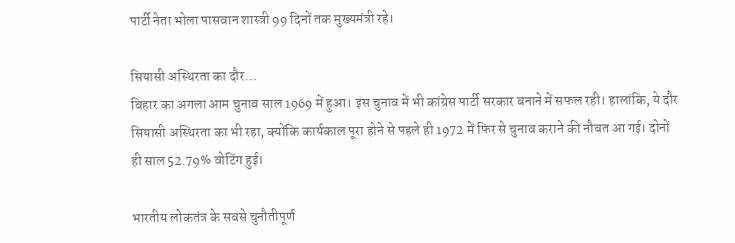पार्टी नेता भोला पासवान शास्त्री 99 दिनों तक मुख्यमंत्री रहे।

सियासी अस्थिरता का दौर…
बिहार का अगला आम चुनाव साल 1969 में हुआ। इस चुनाव में भी कांग्रेस पार्टी सरकार बनाने में सफल रही। हालांकि, ये दौर सियासी अस्थिरता का भी रहा, क्योंकि कार्यकाल पूरा होने से पहले ही 1972 में फिर से चुनाव कराने की नौबत आ गई। दोनों ही साल 52.79% वोटिंग हुई।

भारतीय लोकतंत्र के सबसे चुनौतीपूर्ण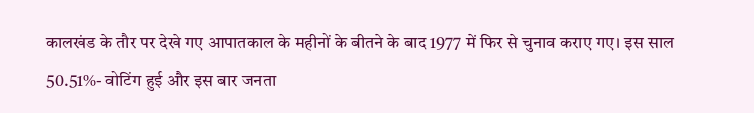कालखंड के तौर पर देखे गए आपातकाल के महीनों के बीतने के बाद 1977 में फिर से चुनाव कराए गए। इस साल 50.51%- वोटिंग हुई और इस बार जनता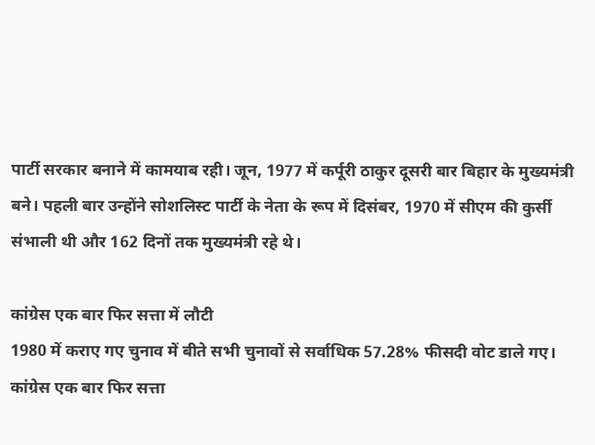पार्टी सरकार बनाने में कामयाब रही। जून, 1977 में कर्पूरी ठाकुर दूसरी बार बिहार के मुख्यमंत्री बने। पहली बार उन्होंने सोशलिस्ट पार्टी के नेता के रूप में दिसंबर, 1970 में सीएम की कुर्सी संभाली थी और 162 दिनों तक मुख्यमंत्री रहे थे।

कांग्रेस एक बार फिर सत्ता में लौटी
1980 में कराए गए चुनाव में बीते सभी चुनावों से सर्वाधिक 57.28% फीसदी वोट डाले गए। कांग्रेस एक बार फिर सत्ता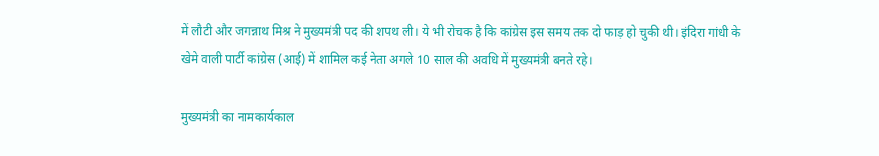में लौटी और जगन्नाथ मिश्र ने मुख्यमंत्री पद की शपथ ली। ये भी रोचक है कि कांग्रेस इस समय तक दो फाड़ हो चुकी थी। इंदिरा गांधी के खेमे वाली पार्टी कांग्रेस (आई) में शामिल कई नेता अगले 10 साल की अवधि में मुख्यमंत्री बनते रहे।

मुख्यमंत्री का नामकार्यकाल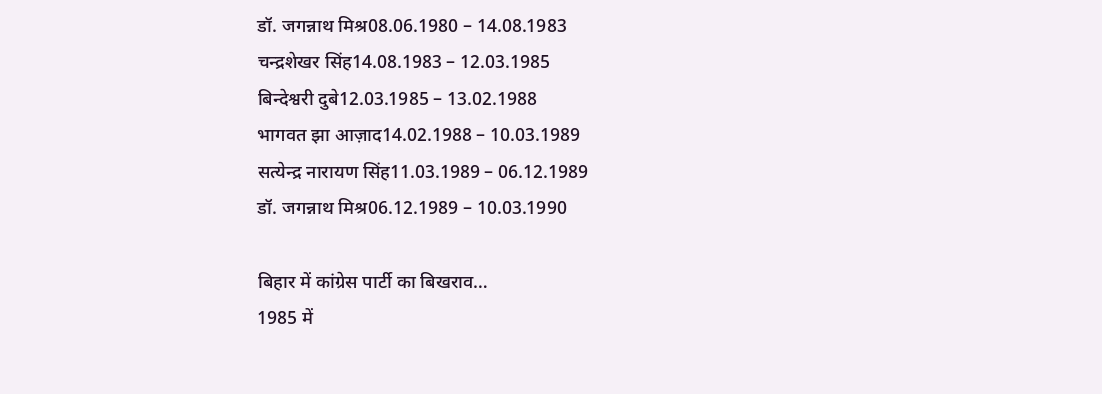डॉ. जगन्नाथ मिश्र08.06.1980 – 14.08.1983
चन्द्रशेखर सिंह14.08.1983 – 12.03.1985
बिन्देश्वरी दुबे12.03.1985 – 13.02.1988
भागवत झा आज़ाद14.02.1988 – 10.03.1989
सत्येन्द्र नारायण सिंह11.03.1989 – 06.12.1989
डॉ. जगन्नाथ मिश्र06.12.1989 – 10.03.1990

बिहार में कांग्रेस पार्टी का बिखराव…
1985 में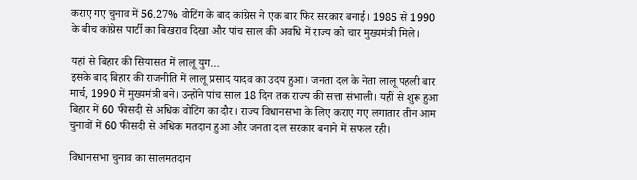कराए गए चुनाव में 56.27% वोटिंग के बाद कांग्रेस ने एक बार फिर सरकार बनाई। 1985 से 1990 के बीच कांग्रेस पार्टी का बिखराव दिखा और पांच साल की अवधि में राज्य को चार मुख्यमंत्री मिले।

यहां से बिहार की सियासत में लालू युग…
इसके बाद बिहार की राजनीति में लालू प्रसाद यादव का उदय हुआ। जनता दल के नेता लालू पहली बार मार्च, 1990 में मुख्यमंत्री बने। उन्होंने पांच साल 18 दिन तक राज्य की सत्ता संभाली। यहीं से शुरू हुआ बिहार में 60 फीसदी से अधिक वोटिंग का दौर। राज्य विधानसभा के लिए कराए गए लगातार तीन आम चुनावों में 60 फीसदी से अधिक मतदान हुआ और जनता दल सरकार बनाने में सफल रही।

विधानसभा चुनाव का सालमतदान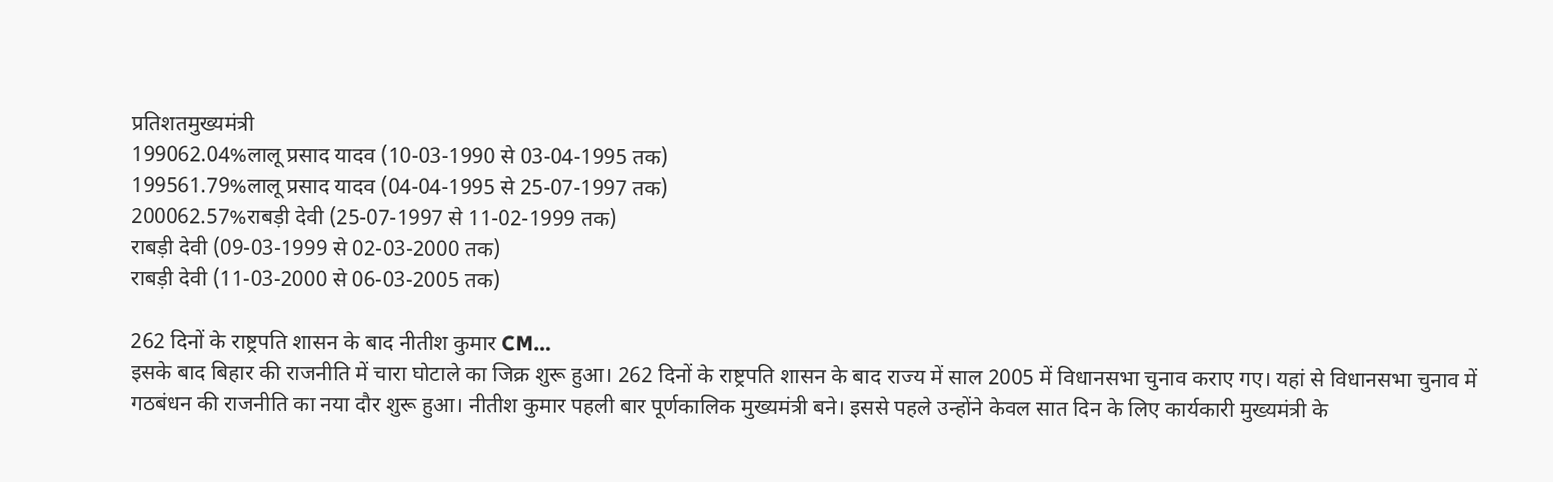प्रतिशतमुख्यमंत्री
199062.04%लालू प्रसाद यादव (10-03-1990 से 03-04-1995 तक)
199561.79%लालू प्रसाद यादव (04-04-1995 से 25-07-1997 तक)
200062.57%राबड़ी देवी (25-07-1997 से 11-02-1999 तक)
राबड़ी देवी (09-03-1999 से 02-03-2000 तक)
राबड़ी देवी (11-03-2000 से 06-03-2005 तक)

262 दिनों के राष्ट्रपति शासन के बाद नीतीश कुमार CM…
इसके बाद बिहार की राजनीति में चारा घोटाले का जिक्र शुरू हुआ। 262 दिनों के राष्ट्रपति शासन के बाद राज्य में साल 2005 में विधानसभा चुनाव कराए गए। यहां से विधानसभा चुनाव में गठबंधन की राजनीति का नया दौर शुरू हुआ। नीतीश कुमार पहली बार पूर्णकालिक मुख्यमंत्री बने। इससे पहले उन्होंने केवल सात दिन के लिए कार्यकारी मुख्यमंत्री के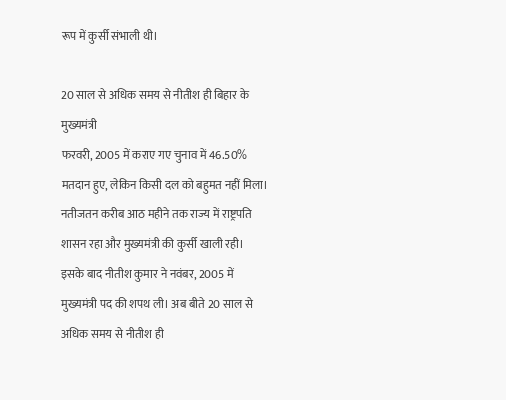रूप में कुर्सी संभाली थी।

20 साल से अधिक समय से नीतीश ही बिहार के मुख्यमंत्री
फरवरी, 2005 में कराए गए चुनाव में 46.50% मतदान हुए, लेकिन किसी दल को बहुमत नहीं मिला। नतीजतन करीब आठ महीने तक राज्य में राष्ट्रपति शासन रहा और मुख्यमंत्री की कुर्सी खाली रही। इसके बाद नीतीश कुमार ने नवंबर, 2005 में मुख्यमंत्री पद की शपथ ली। अब बीते 20 साल से अधिक समय से नीतीश ही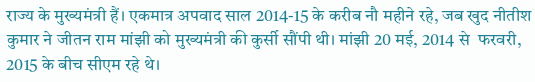राज्य के मुख्यमंत्री हैं। एकमात्र अपवाद साल 2014-15 के करीब नौ महीने रहे, जब खुद नीतीश कुमार ने जीतन राम मांझी को मुख्यमंत्री की कुर्सी सौंपी थी। मांझी 20 मई, 2014 से  फरवरी, 2015 के बीच सीएम रहे थे।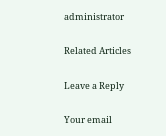administrator

Related Articles

Leave a Reply

Your email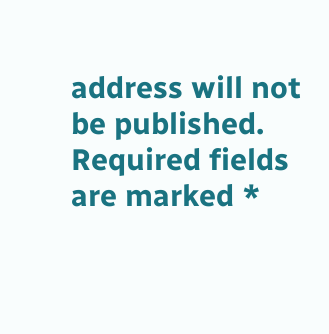address will not be published. Required fields are marked *